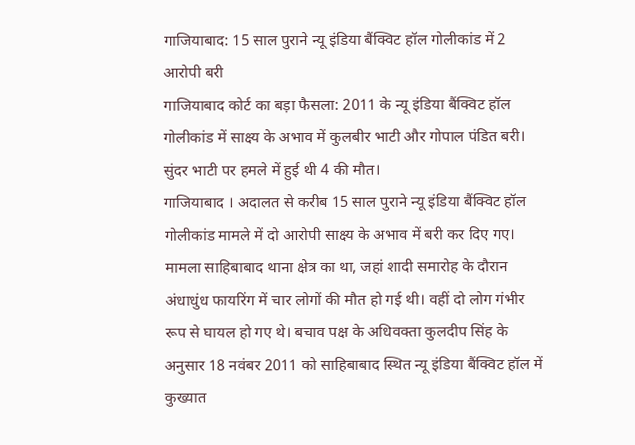गाजियाबाद: 15 साल पुराने न्यू इंडिया बैंक्विट हॉल गोलीकांड में 2 आरोपी बरी
गाजियाबाद कोर्ट का बड़ा फैसला: 2011 के न्यू इंडिया बैंक्विट हॉल गोलीकांड में साक्ष्य के अभाव में कुलबीर भाटी और गोपाल पंडित बरी। सुंदर भाटी पर हमले में हुई थी 4 की मौत।
गाजियाबाद । अदालत से करीब 15 साल पुराने न्यू इंडिया बैंक्विट हॉल गोलीकांड मामले में दो आरोपी साक्ष्य के अभाव में बरी कर दिए गए। मामला साहिबाबाद थाना क्षेत्र का था, जहां शादी समारोह के दौरान अंधाधुंध फायरिंग में चार लोगों की मौत हो गई थी। वहीं दो लोग गंभीर रूप से घायल हो गए थे। बचाव पक्ष के अधिवक्ता कुलदीप सिंह के अनुसार 18 नवंबर 2011 को साहिबाबाद स्थित न्यू इंडिया बैंक्विट हॉल में कुख्यात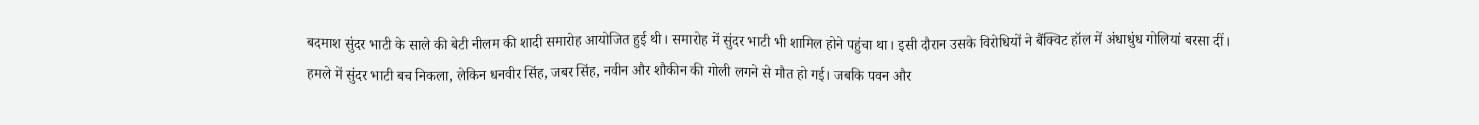बदमाश सुंदर भाटी के साले की बेटी नीलम की शादी समारोह आयोजित हुई थी। समारोह में सुंदर भाटी भी शामिल होने पहुंचा था। इसी दौरान उसके विरोधियों ने बैंक्विट हॉल में अंधाधुंध गोलियां बरसा दीं।
हमले में सुंदर भाटी बच निकला, लेकिन धनवीर सिंह, जबर सिंह, नवीन और शौकीन की गोली लगने से मौत हो गई। जबकि पवन और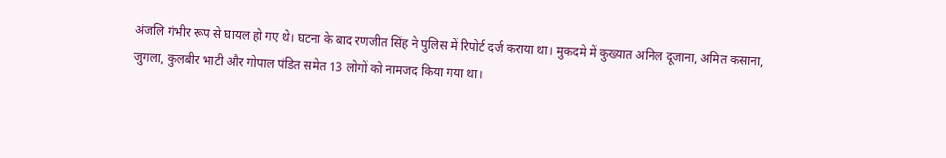अंजलि गंभीर रूप से घायल हो गए थे। घटना के बाद रणजीत सिंह ने पुलिस में रिपोर्ट दर्ज कराया था। मुकदमे में कुख्यात अनिल दूजाना, अमित कसाना, जुगला, कुलबीर भाटी और गोपाल पंडित समेत 13 लोगों को नामजद किया गया था।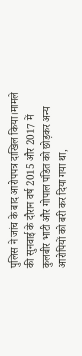पुलिस ने जांच के बाद आरोपपत्र दाखिल किया।मामले की सुनवाई के दौरान वर्ष 2015 और 2017 में कुलबीर भाटी और गोपाल पंडित को छोड़कर अन्य आरोपियों को बरी कर दिया गया था,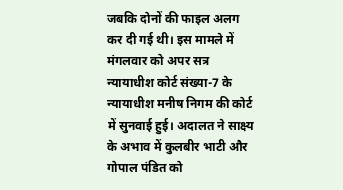जबकि दोनों की फाइल अलग कर दी गई थी। इस मामले में मंगलवार को अपर सत्र न्यायाधीश कोर्ट संख्या-7 के न्यायाधीश मनीष निगम की कोर्ट में सुनवाई हुई। अदालत ने साक्ष्य के अभाव में कुलबीर भाटी और गोपाल पंडित को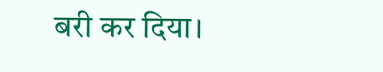बरी कर दिया।